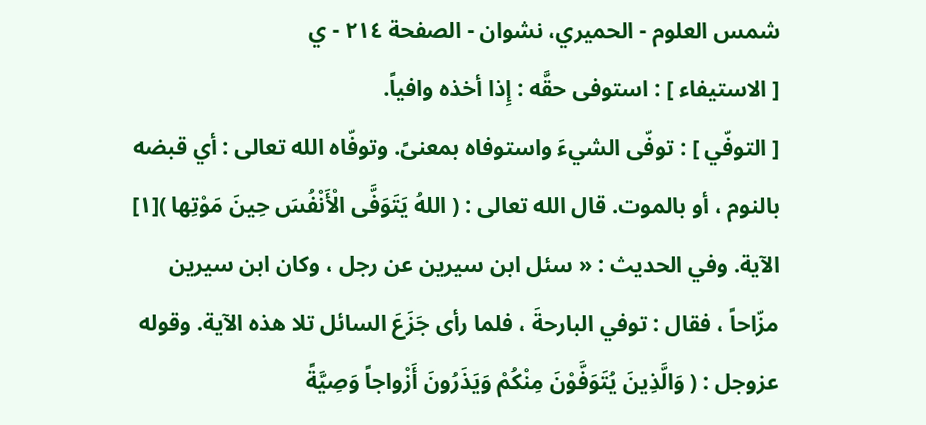شمس العلوم - الحميري، نشوان - الصفحة ٢١٤ - ي
[ الاستيفاء ] : استوفى حقَّه : إِذا أخذه وافياً.
[ التوفّي ] : توفّى الشيءَ واستوفاه بمعنىً. وتوفّاه الله تعالى : أي قبضه بالنوم ، أو بالموت. قال الله تعالى : ( اللهُ يَتَوَفَّى الْأَنْفُسَ حِينَ مَوْتِها )[١] الآية. وفي الحديث : « سئل ابن سيرين عن رجل ، وكان ابن سيرين مزّاحاً ، فقال : توفي البارحةَ ، فلما رأى جَزَعَ السائل تلا هذه الآية. وقوله عزوجل : ( وَالَّذِينَ يُتَوَفَّوْنَ مِنْكُمْ وَيَذَرُونَ أَزْواجاً وَصِيَّةً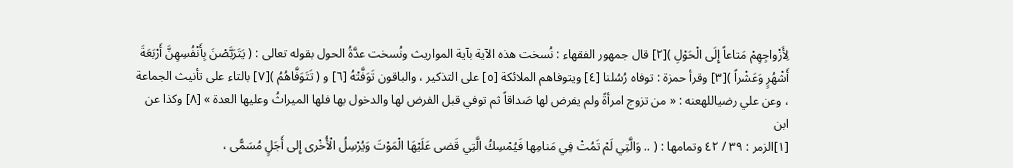لِأَزْواجِهِمْ مَتاعاً إِلَى الْحَوْلِ )[٢] قال جمهور الفقهاء : نُسخت هذه الآية بآية المواريث ونُسخت عدَّةُ الحول بقوله تعالى : ( يَتَرَبَّصْنَ بِأَنْفُسِهِنَّ أَرْبَعَةَ أَشْهُرٍ وَعَشْراً )[٣] وقرأ حمزة : توفاه رُسُلنا [٤] ويتوفاهم الملائكة [٥] على التذكير ، والباقون تَوَفَّتْهُ [٦] و ( تَتَوَفَّاهُمُ )[٧] بالتاء على تأنيث الجماعة ، وعن علي رضياللهعنه : « من تزوج امرأةً ولم يفرض لها صَداقاً ثم توفي قبل الفرض لها والدخول بها فلها الميراثُ وعليها العدة » [٨] وكذا عن ابن
[١]الزمر : ٣٩ / ٤٢ وتمامها : ( .. وَالَّتِي لَمْ تَمُتْ فِي مَنامِها فَيُمْسِكُ الَّتِي قَضى عَلَيْهَا الْمَوْتَ وَيُرْسِلُ الْأُخْرى إِلى أَجَلٍ مُسَمًّى ،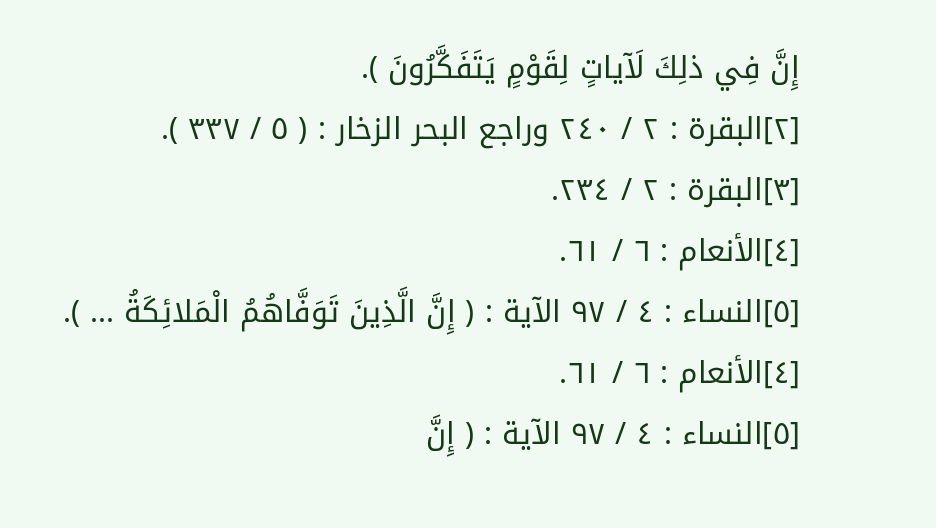إِنَّ فِي ذلِكَ لَآياتٍ لِقَوْمٍ يَتَفَكَّرُونَ ).
[٢]البقرة : ٢ / ٢٤٠ وراجع البحر الزخار : ( ٥ / ٣٣٧ ).
[٣]البقرة : ٢ / ٢٣٤.
[٤]الأنعام : ٦ / ٦١.
[٥]النساء : ٤ / ٩٧ الآية : ( إِنَّ الَّذِينَ تَوَفَّاهُمُ الْمَلائِكَةُ ... ).
[٤]الأنعام : ٦ / ٦١.
[٥]النساء : ٤ / ٩٧ الآية : ( إِنَّ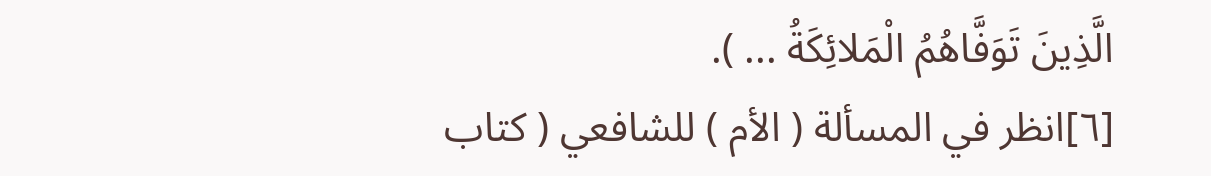الَّذِينَ تَوَفَّاهُمُ الْمَلائِكَةُ ... ).
[٦]انظر في المسألة ( الأم ) للشافعي ( كتاب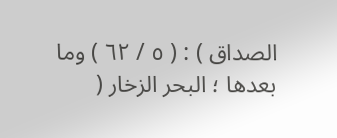الصداق ) : ( ٥ / ٦٢ ) وما بعدها ؛ البحر الزخار (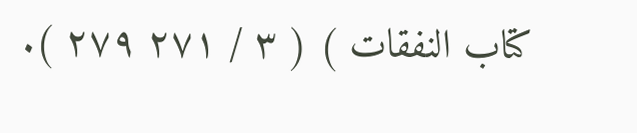كتاب النفقات ) ( ٣ / ٢٧١ ٢٧٩ ).